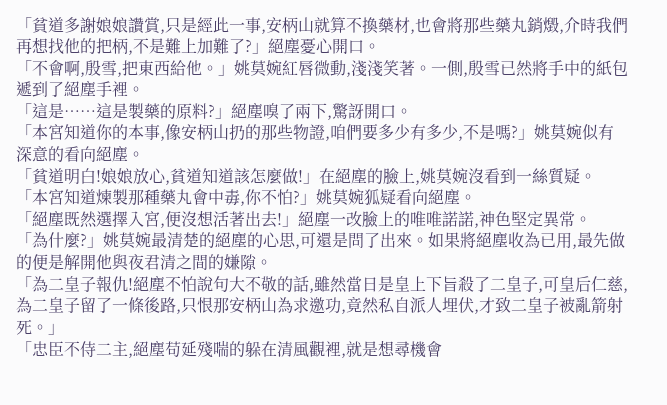「貧道多謝娘娘讚賞,只是經此一事,安柄山就算不換藥材,也會將那些藥丸銷燬,介時我們再想找他的把柄,不是難上加難了?」絕塵憂心開口。
「不會啊,殷雪,把東西給他。」姚莫婉紅唇微動,淺淺笑著。一側,殷雪已然將手中的紙包遞到了絕塵手裡。
「這是……這是製藥的原料?」絕塵嗅了兩下,驚訝開口。
「本宮知道你的本事,像安柄山扔的那些物證,咱們要多少有多少,不是嗎?」姚莫婉似有深意的看向絕塵。
「貧道明白!娘娘放心,貧道知道該怎麼做!」在絕塵的臉上,姚莫婉沒看到一絲質疑。
「本宮知道煉製那種藥丸會中毒,你不怕?」姚莫婉狐疑看向絕塵。
「絕塵既然選擇入宮,便沒想活著出去!」絕塵一改臉上的唯唯諾諾,神色堅定異常。
「為什麼?」姚莫婉最清楚的絕塵的心思,可還是問了出來。如果將絕塵收為已用,最先做的便是解開他與夜君清之間的嫌隙。
「為二皇子報仇!絕塵不怕說句大不敬的話,雖然當日是皇上下旨殺了二皇子,可皇后仁慈,為二皇子留了一條後路,只恨那安柄山為求邀功,竟然私自派人埋伏,才致二皇子被亂箭射死。」
「忠臣不侍二主,絕塵苟延殘喘的躲在清風觀裡,就是想尋機會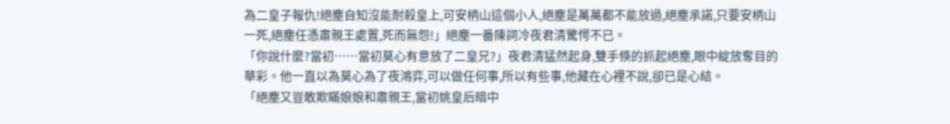為二皇子報仇!絕塵自知沒能耐殺皇上,可安柄山這個小人,絕塵是萬萬都不能放過,絕塵承諾,只要安柄山一死,絕塵任憑肅親王處置,死而無怨!」絕塵一番陳詞冷夜君清驚愕不已。
「你說什麼?當初……當初莫心有意放了二皇兄?」夜君清猛然起身,雙手倏的抓起絕塵,眼中綻放奪目的華彩。他一直以為莫心為了夜鴻弈,可以做任何事,所以有些事,他藏在心裡不說,卻已是心結。
「絕塵又豈敢欺瞞娘娘和肅親王,當初姚皇后暗中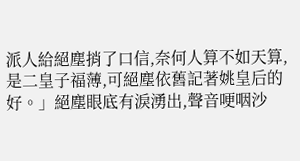派人給絕塵捎了口信,奈何人算不如天算,是二皇子福薄,可絕塵依舊記著姚皇后的好。」絕塵眼底有淚湧出,聲音哽咽沙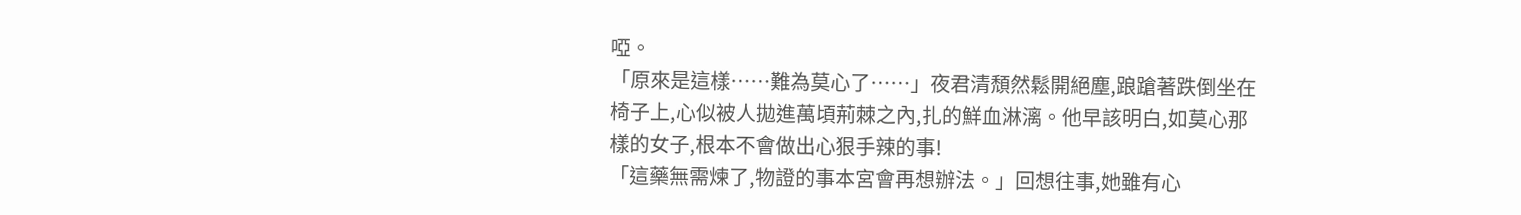啞。
「原來是這樣……難為莫心了……」夜君清頹然鬆開絕塵,踉蹌著跌倒坐在椅子上,心似被人拋進萬頃荊棘之內,扎的鮮血淋漓。他早該明白,如莫心那樣的女子,根本不會做出心狠手辣的事!
「這藥無需煉了,物證的事本宮會再想辦法。」回想往事,她雖有心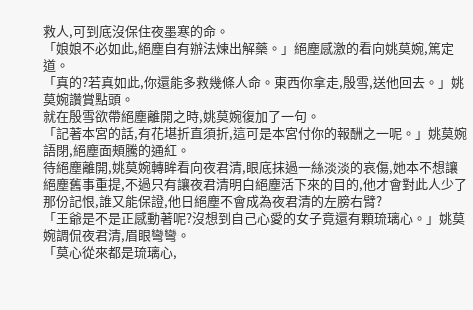救人,可到底沒保住夜墨寒的命。
「娘娘不必如此,絕塵自有辦法煉出解藥。」絕塵感激的看向姚莫婉,篤定道。
「真的?若真如此,你還能多救幾條人命。東西你拿走,殷雪,送他回去。」姚莫婉讚賞點頭。
就在殷雪欲帶絕塵離開之時,姚莫婉復加了一句。
「記著本宮的話,有花堪折直須折,這可是本宮付你的報酬之一呢。」姚莫婉語閉,絕塵面頰騰的通紅。
待絕塵離開,姚莫婉轉眸看向夜君清,眼底抹過一絲淡淡的哀傷,她本不想讓絕塵舊事重提,不過只有讓夜君清明白絕塵活下來的目的,他才會對此人少了那份記恨,誰又能保證,他日絕塵不會成為夜君清的左膀右臂?
「王爺是不是正感動著呢?沒想到自己心愛的女子竟還有顆琉璃心。」姚莫婉調侃夜君清,眉眼彎彎。
「莫心從來都是琉璃心,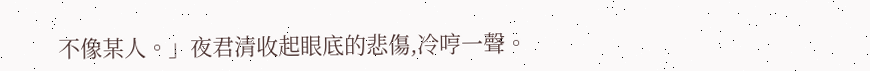不像某人。」夜君清收起眼底的悲傷,冷哼一聲。